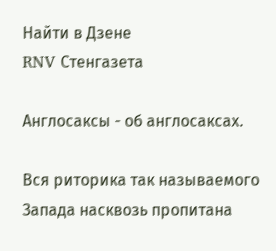Найти в Дзене
RNV Стенгазета

Англосаксы - об англосаксах.

Вся риторика так называемого Запада насквозь пропитана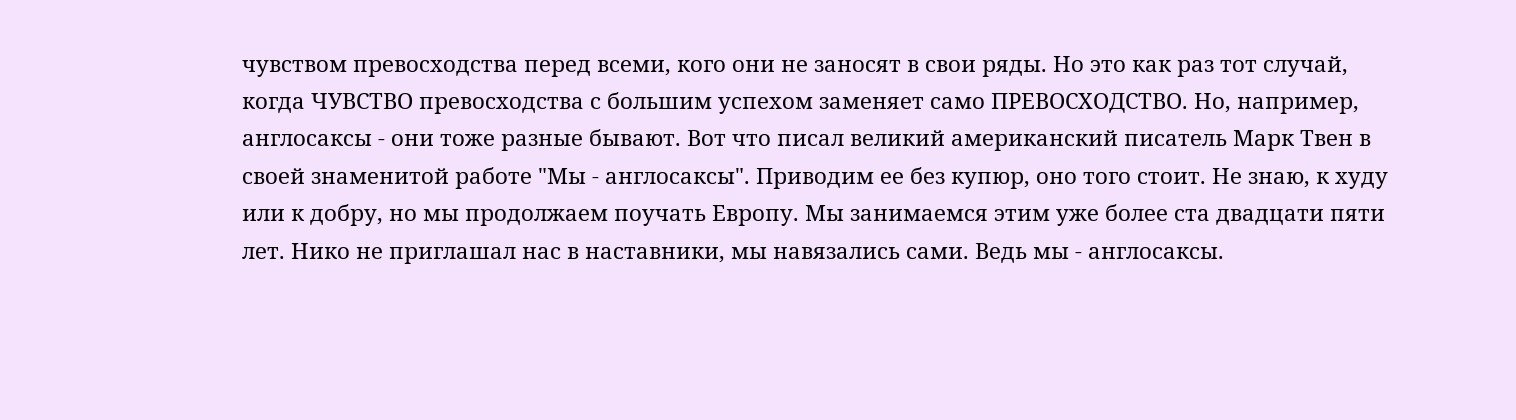чувством превосходства перед всеми, кого они не заносят в свои ряды. Но это как раз тот случай, когда ЧУВСТВО превосходства с большим успехом заменяет само ПРЕВОСХОДСТВО. Но, например, англосаксы - они тоже разные бывают. Вот что писал великий американский писатель Марк Твен в своей знаменитой работе "Мы - англосаксы". Приводим ее без купюр, оно того стоит. Не знаю, к худу или к добру, но мы продолжаем поучать Европу. Мы занимаемся этим уже более ста двадцати пяти лет. Нико не приглашал нас в наставники, мы навязались сами. Ведь мы - англосаксы.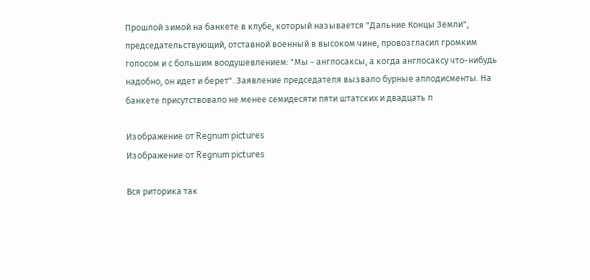Прошлой зимой на банкете в клубе, который называется "Дальние Концы Земли", председательствующий, отставной военный в высоком чине, провозгласил громким голосом и с большим воодушевлением: "Мы - англосаксы, а когда англосаксу что-нибудь надобно, он идет и берет". Заявление председателя вызвало бурные аплодисменты. На банкете присутствовало не менее семидесяти пяти штатских и двадцать п

Изображение от Regnum pictures
Изображение от Regnum pictures

Вся риторика так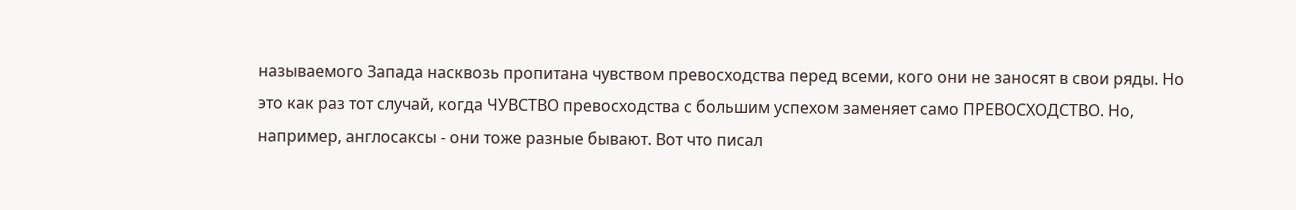называемого Запада насквозь пропитана чувством превосходства перед всеми, кого они не заносят в свои ряды. Но это как раз тот случай, когда ЧУВСТВО превосходства с большим успехом заменяет само ПРЕВОСХОДСТВО. Но, например, англосаксы - они тоже разные бывают. Вот что писал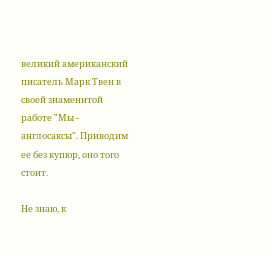великий американский писатель Марк Твен в своей знаменитой работе "Мы - англосаксы". Приводим ее без купюр, оно того стоит.

Не знаю, к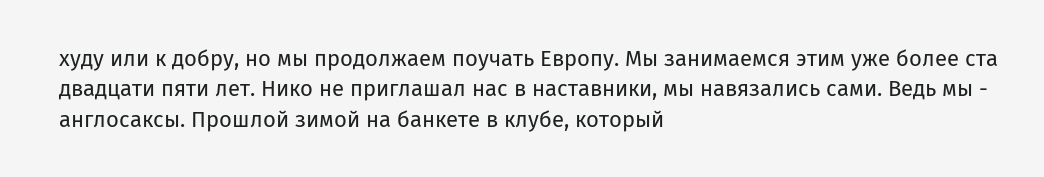худу или к добру, но мы продолжаем поучать Европу. Мы занимаемся этим уже более ста двадцати пяти лет. Нико не приглашал нас в наставники, мы навязались сами. Ведь мы - англосаксы. Прошлой зимой на банкете в клубе, который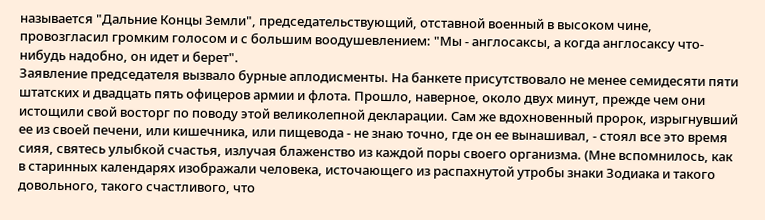называется "Дальние Концы Земли", председательствующий, отставной военный в высоком чине, провозгласил громким голосом и с большим воодушевлением: "Мы - англосаксы, а когда англосаксу что-нибудь надобно, он идет и берет".
Заявление председателя вызвало бурные аплодисменты. На банкете присутствовало не менее семидесяти пяти штатских и двадцать пять офицеров армии и флота. Прошло, наверное, около двух минут, прежде чем они истощили свой восторг по поводу этой великолепной декларации. Сам же вдохновенный пророк, изрыгнувший ее из своей печени, или кишечника, или пищевода - не знаю точно, где он ее вынашивал, - стоял все это время сияя, святесь улыбкой счастья, излучая блаженство из каждой поры своего организма. (Мне вспомнилось, как в старинных календарях изображали человека, источающего из распахнутой утробы знаки Зодиака и такого довольного, такого счастливого, что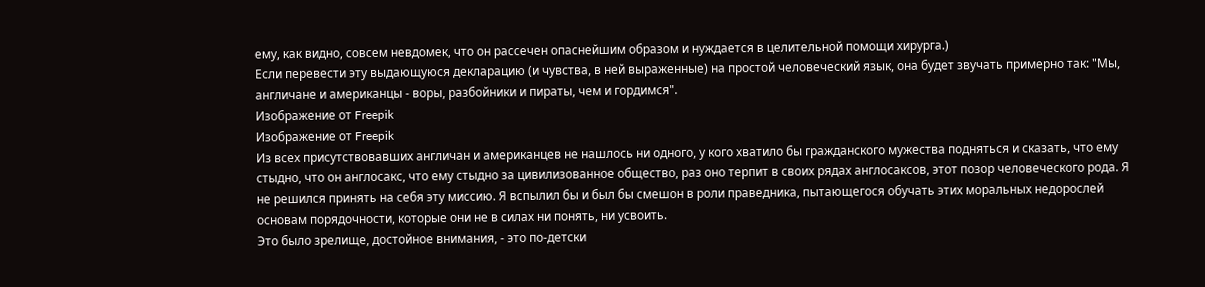ему, как видно, совсем невдомек, что он рассечен опаснейшим образом и нуждается в целительной помощи хирурга.)
Если перевести эту выдающуюся декларацию (и чувства, в ней выраженные) на простой человеческий язык, она будет звучать примерно так: "Мы, англичане и американцы - воры, разбойники и пираты, чем и гордимся".
Изображение от Freepik
Изображение от Freepik
Из всех присутствовавших англичан и американцев не нашлось ни одного, у кого хватило бы гражданского мужества подняться и сказать, что ему стыдно, что он англосакс, что ему стыдно за цивилизованное общество, раз оно терпит в своих рядах англосаксов, этот позор человеческого рода. Я не решился принять на себя эту миссию. Я вспылил бы и был бы смешон в роли праведника, пытающегося обучать этих моральных недорослей основам порядочности, которые они не в силах ни понять, ни усвоить.
Это было зрелище, достойное внимания, - это по-детски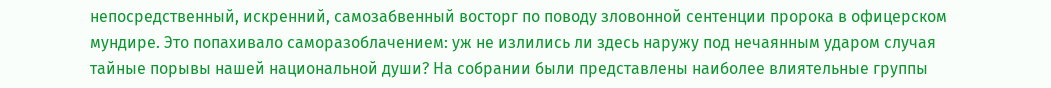непосредственный, искренний, самозабвенный восторг по поводу зловонной сентенции пророка в офицерском мундире. Это попахивало саморазоблачением: уж не излились ли здесь наружу под нечаянным ударом случая тайные порывы нашей национальной души? На собрании были представлены наиболее влиятельные группы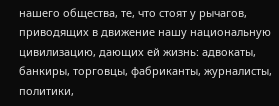нашего общества, те, что стоят у рычагов, приводящих в движение нашу национальную цивилизацию, дающих ей жизнь: адвокаты, банкиры, торговцы, фабриканты, журналисты, политики,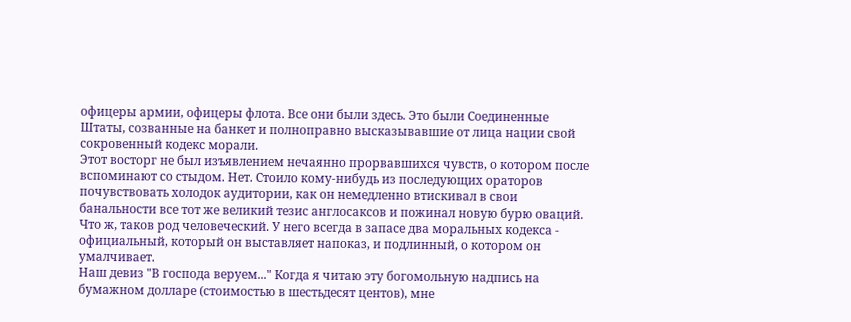офицеры армии, офицеры флота. Все они были здесь. Это были Соединенные Штаты, созванные на банкет и полноправно высказывавшие от лица нации свой сокровенный кодекс морали.
Этот восторг не был изъявлением нечаянно прорвавшихся чувств, о котором после вспоминают со стыдом. Нет. Стоило кому-нибудь из последующих ораторов почувствовать холодок аудитории, как он немедленно втискивал в свои банальности все тот же великий тезис англосаксов и пожинал новую бурю оваций. Что ж, таков род человеческий. У него всегда в запасе два моральных кодекса - официальный, который он выставляет напоказ, и подлинный, о котором он умалчивает.
Наш девиз "В господа веруем..." Когда я читаю эту богомольную надпись на бумажном долларе (стоимостью в шестьдесят центов), мне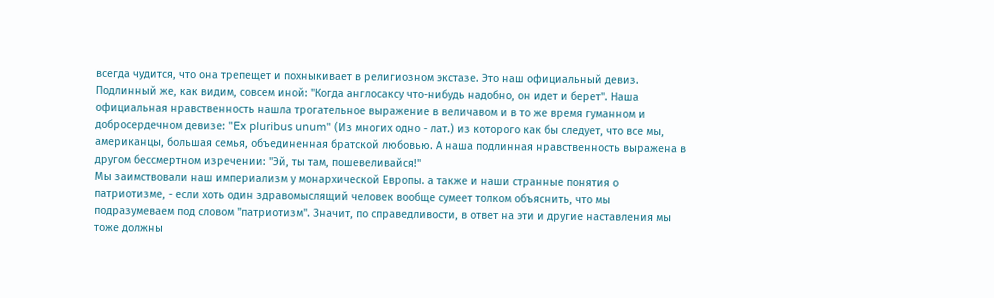всегда чудится, что она трепещет и похныкивает в религиозном экстазе. Это наш официальный девиз. Подлинный же, как видим, совсем иной: "Когда англосаксу что-нибудь надобно, он идет и берет". Наша официальная нравственность нашла трогательное выражение в величавом и в то же время гуманном и добросердечном девизе: "Ex pluribus unum" (Из многих одно - лат.) из которого как бы следует, что все мы, американцы, большая семья, объединенная братской любовью. А наша подлинная нравственность выражена в другом бессмертном изречении: "Эй, ты там, пошевеливайся!"
Мы заимствовали наш империализм у монархической Европы. а также и наши странные понятия о патриотизме, - если хоть один здравомыслящий человек вообще сумеет толком объяснить, что мы подразумеваем под словом "патриотизм". Значит, по справедливости, в ответ на эти и другие наставления мы тоже должны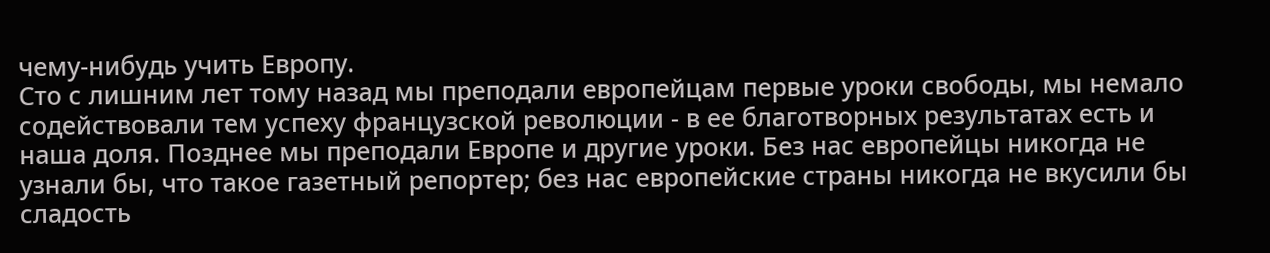чему-нибудь учить Европу.
Сто с лишним лет тому назад мы преподали европейцам первые уроки свободы, мы немало содействовали тем успеху французской революции - в ее благотворных результатах есть и наша доля. Позднее мы преподали Европе и другие уроки. Без нас европейцы никогда не узнали бы, что такое газетный репортер; без нас европейские страны никогда не вкусили бы сладость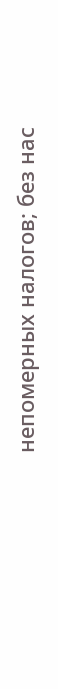непомерных налогов; без нас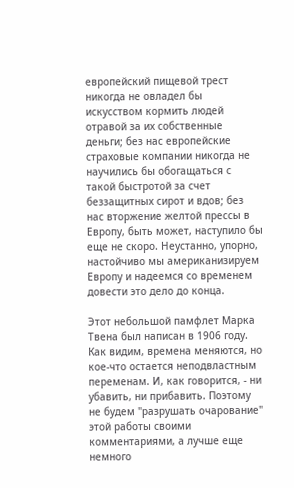европейский пищевой трест никогда не овладел бы искусством кормить людей отравой за их собственные деньги; без нас европейские страховые компании никогда не научились бы обогащаться с такой быстротой за счет беззащитных сирот и вдов; без нас вторжение желтой прессы в Европу, быть может, наступило бы еще не скоро. Неустанно, упорно, настойчиво мы американизируем Европу и надеемся со временем довести это дело до конца.

Этот небольшой памфлет Марка Твена был написан в 1906 году. Как видим, времена меняются, но кое-что остается неподвластным переменам. И, как говорится, - ни убавить, ни прибавить. Поэтому не будем "разрушать очарование" этой работы своими комментариями, а лучше еще немного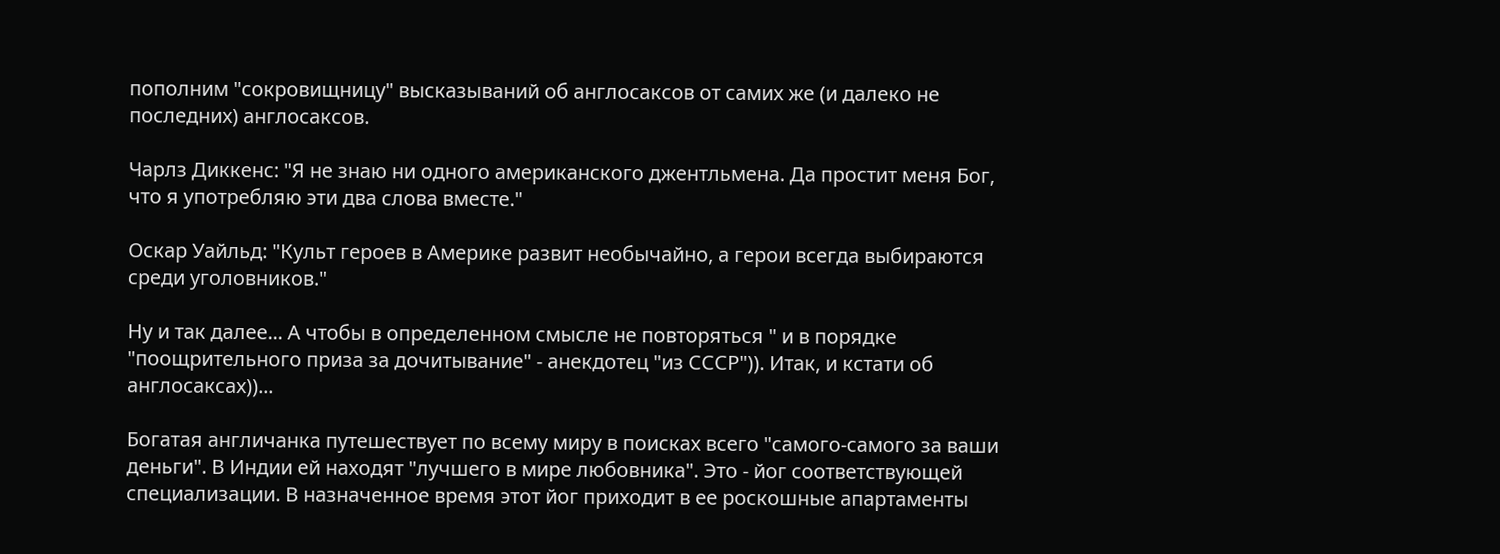пополним "сокровищницу" высказываний об англосаксов от самих же (и далеко не последних) англосаксов.

Чарлз Диккенс: "Я не знаю ни одного американского джентльмена. Да простит меня Бог, что я употребляю эти два слова вместе."

Оскар Уайльд: "Культ героев в Америке развит необычайно, а герои всегда выбираются среди уголовников."

Ну и так далее... А чтобы в определенном смысле не повторяться " и в порядке "поощрительного приза за дочитывание" - анекдотец "из СССР")). Итак, и кстати об англосаксах))...

Богатая англичанка путешествует по всему миру в поисках всего "самого-самого за ваши деньги". В Индии ей находят "лучшего в мире любовника". Это - йог соответствующей специализации. В назначенное время этот йог приходит в ее роскошные апартаменты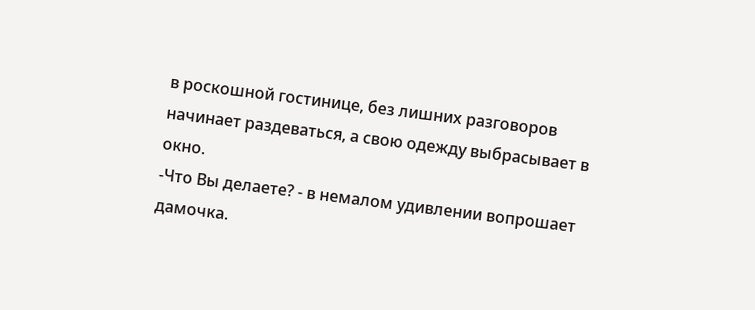в роскошной гостинице, без лишних разговоров начинает раздеваться, а свою одежду выбрасывает в окно.
-Что Вы делаете? - в немалом удивлении вопрошает дамочка.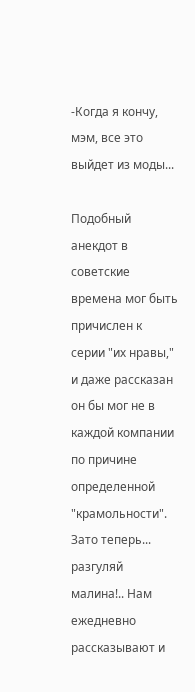-Когда я кончу, мэм, все это выйдет из моды...

Подобный анекдот в советские времена мог быть причислен к серии "их нравы," и даже рассказан он бы мог не в каждой компании по причине определенной "крамольности". Зато теперь... разгуляй малина!.. Нам ежедневно рассказывают и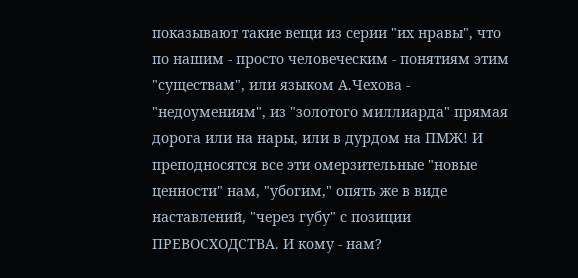показывают такие вещи из серии "их нравы", что по нашим - просто человеческим - понятиям этим "существам", или языком А.Чехова - "недоумениям", из "золотого миллиарда" прямая дорога или на нары, или в дурдом на ПМЖ! И преподносятся все эти омерзительные "новые ценности" нам, "убогим," опять же в виде наставлений, "через губу" с позиции ПРЕВОСХОДСТВА. И кому - нам?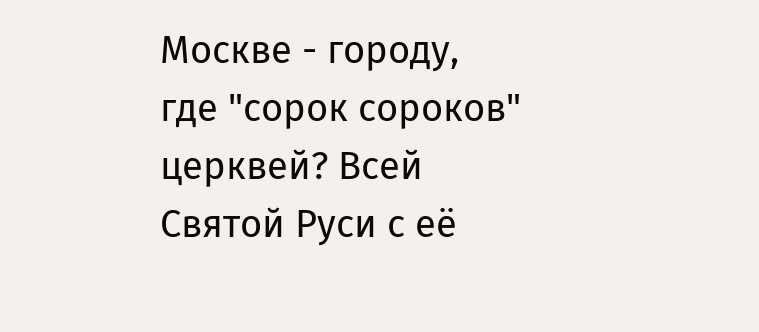Москве - городу, где "сорок сороков" церквей? Всей Святой Руси с её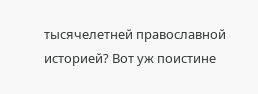тысячелетней православной историей? Вот уж поистине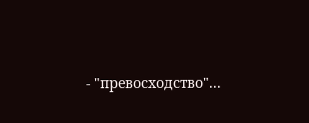- "превосходство"...